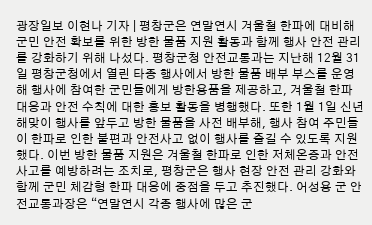광장일보 이현나 기자 | 평창군은 연말연시 겨울철 한파에 대비해 군민 안전 확보를 위한 방한 물품 지원 활동과 함께 행사 안전 관리를 강화하기 위해 나섰다. 평창군청 안전교통과는 지난해 12월 31일 평창군청에서 열린 타종 행사에서 방한 물품 배부 부스를 운영해 행사에 참여한 군민들에게 방한용품을 제공하고, 겨울철 한파 대응과 안전 수칙에 대한 홍보 활동을 병행했다. 또한 1월 1일 신년 해맞이 행사를 앞두고 방한 물품을 사전 배부해, 행사 참여 주민들이 한파로 인한 불편과 안전사고 없이 행사를 즐길 수 있도록 지원했다. 이번 방한 물품 지원은 겨울철 한파로 인한 저체온증과 안전사고를 예방하려는 조치로, 평창군은 행사 현장 안전 관리 강화와 함께 군민 체감형 한파 대응에 중점을 두고 추진했다. 어성용 군 안전교통과장은 “연말연시 각종 행사에 많은 군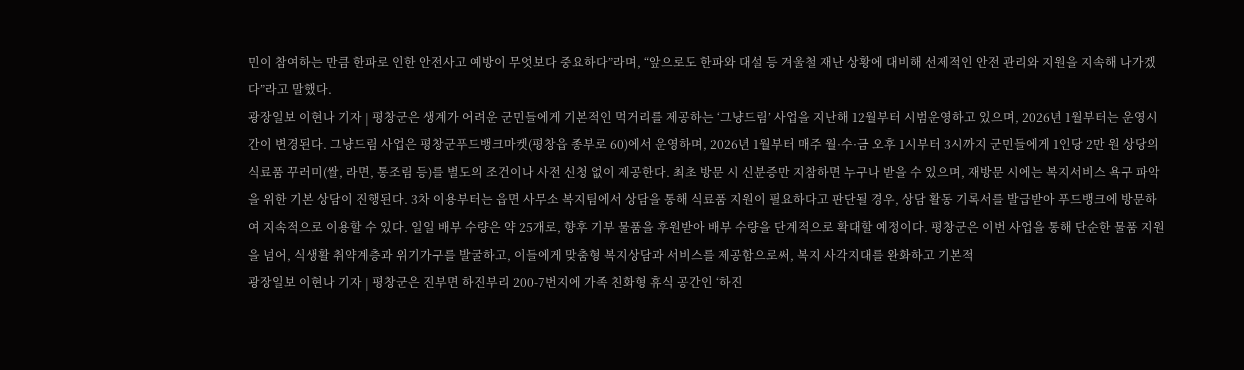민이 참여하는 만큼 한파로 인한 안전사고 예방이 무엇보다 중요하다”라며, “앞으로도 한파와 대설 등 겨울철 재난 상황에 대비해 선제적인 안전 관리와 지원을 지속해 나가겠다”라고 말했다.
광장일보 이현나 기자 | 평창군은 생계가 어려운 군민들에게 기본적인 먹거리를 제공하는 ‘그냥드림’ 사업을 지난해 12월부터 시범운영하고 있으며, 2026년 1월부터는 운영시간이 변경된다. 그냥드림 사업은 평창군푸드뱅크마켓(평창읍 종부로 60)에서 운영하며, 2026년 1월부터 매주 월·수·금 오후 1시부터 3시까지 군민들에게 1인당 2만 원 상당의 식료품 꾸러미(쌀, 라면, 통조림 등)를 별도의 조건이나 사전 신청 없이 제공한다. 최초 방문 시 신분증만 지참하면 누구나 받을 수 있으며, 재방문 시에는 복지서비스 욕구 파악을 위한 기본 상담이 진행된다. 3차 이용부터는 읍면 사무소 복지팀에서 상담을 통해 식료품 지원이 필요하다고 판단될 경우, 상담 활동 기록서를 발급받아 푸드뱅크에 방문하여 지속적으로 이용할 수 있다. 일일 배부 수량은 약 25개로, 향후 기부 물품을 후원받아 배부 수량을 단계적으로 확대할 예정이다. 평창군은 이번 사업을 통해 단순한 물품 지원을 넘어, 식생활 취약계층과 위기가구를 발굴하고, 이들에게 맞춤형 복지상담과 서비스를 제공함으로써, 복지 사각지대를 완화하고 기본적
광장일보 이현나 기자 | 평창군은 진부면 하진부리 200-7번지에 가족 친화형 휴식 공간인 ‘하진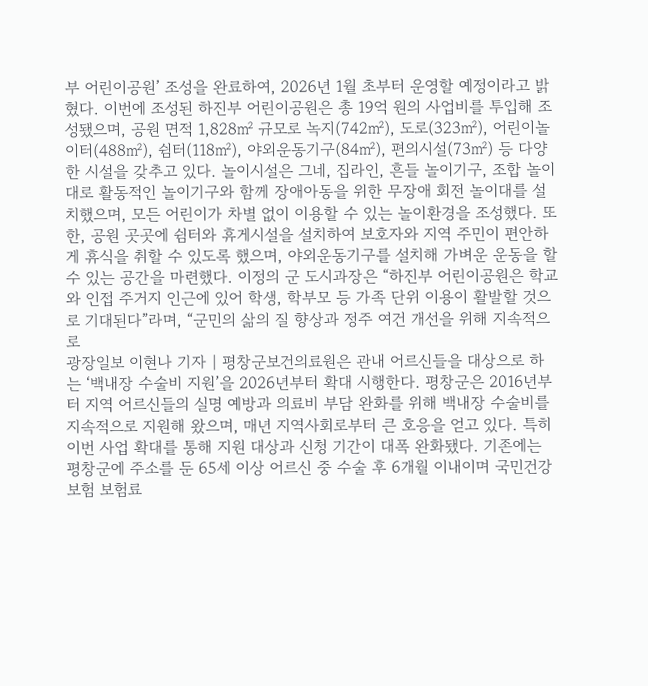부 어린이공원’ 조성을 완료하여, 2026년 1월 초부터 운영할 예정이라고 밝혔다. 이번에 조성된 하진부 어린이공원은 총 19억 원의 사업비를 투입해 조성됐으며, 공원 면적 1,828㎡ 규모로 녹지(742㎡), 도로(323㎡), 어린이놀이터(488㎡), 쉼터(118㎡), 야외운동기구(84㎡), 편의시설(73㎡) 등 다양한 시설을 갖추고 있다. 놀이시설은 그네, 집라인, 흔들 놀이기구, 조합 놀이대로 활동적인 놀이기구와 함께 장애아동을 위한 무장애 회전 놀이대를 설치했으며, 모든 어린이가 차별 없이 이용할 수 있는 놀이환경을 조성했다. 또한, 공원 곳곳에 쉼터와 휴게시설을 설치하여 보호자와 지역 주민이 편안하게 휴식을 취할 수 있도록 했으며, 야외운동기구를 설치해 가벼운 운동을 할 수 있는 공간을 마련했다. 이정의 군 도시과장은 “하진부 어린이공원은 학교와 인접 주거지 인근에 있어 학생, 학부모 등 가족 단위 이용이 활발할 것으로 기대된다”라며, “군민의 삶의 질 향상과 정주 여건 개선을 위해 지속적으로
광장일보 이현나 기자 | 평창군보건의료원은 관내 어르신들을 대상으로 하는 ‘백내장 수술비 지원’을 2026년부터 확대 시행한다. 평창군은 2016년부터 지역 어르신들의 실명 예방과 의료비 부담 완화를 위해 백내장 수술비를 지속적으로 지원해 왔으며, 매년 지역사회로부터 큰 호응을 얻고 있다. 특히 이번 사업 확대를 통해 지원 대상과 신청 기간이 대폭 완화됐다. 기존에는 평창군에 주소를 둔 65세 이상 어르신 중 수술 후 6개월 이내이며 국민건강보험 보험료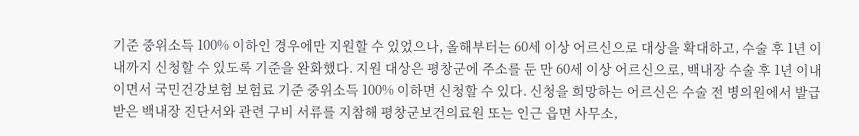기준 중위소득 100% 이하인 경우에만 지원할 수 있었으나, 올해부터는 60세 이상 어르신으로 대상을 확대하고, 수술 후 1년 이내까지 신청할 수 있도록 기준을 완화했다. 지원 대상은 평창군에 주소를 둔 만 60세 이상 어르신으로, 백내장 수술 후 1년 이내이면서 국민건강보험 보험료 기준 중위소득 100% 이하면 신청할 수 있다. 신청을 희망하는 어르신은 수술 전 병의원에서 발급받은 백내장 진단서와 관련 구비 서류를 지참해 평창군보건의료원 또는 인근 읍면 사무소,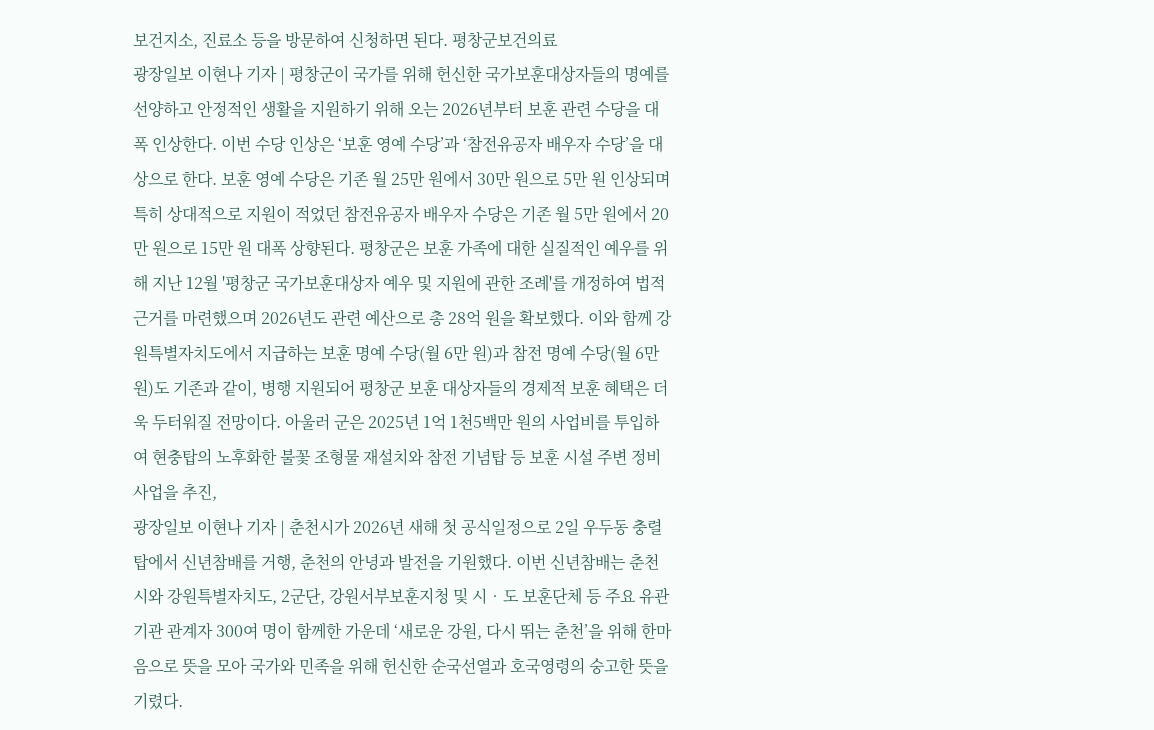보건지소, 진료소 등을 방문하여 신청하면 된다. 평창군보건의료
광장일보 이현나 기자 | 평창군이 국가를 위해 헌신한 국가보훈대상자들의 명예를 선양하고 안정적인 생활을 지원하기 위해 오는 2026년부터 보훈 관련 수당을 대폭 인상한다. 이번 수당 인상은 ‘보훈 영예 수당’과 ‘참전유공자 배우자 수당’을 대상으로 한다. 보훈 영예 수당은 기존 월 25만 원에서 30만 원으로 5만 원 인상되며 특히 상대적으로 지원이 적었던 참전유공자 배우자 수당은 기존 월 5만 원에서 20만 원으로 15만 원 대폭 상향된다. 평창군은 보훈 가족에 대한 실질적인 예우를 위해 지난 12월 '평창군 국가보훈대상자 예우 및 지원에 관한 조례'를 개정하여 법적 근거를 마련했으며 2026년도 관련 예산으로 총 28억 원을 확보했다. 이와 함께 강원특별자치도에서 지급하는 보훈 명예 수당(월 6만 원)과 참전 명예 수당(월 6만 원)도 기존과 같이, 병행 지원되어 평창군 보훈 대상자들의 경제적 보훈 혜택은 더욱 두터워질 전망이다. 아울러 군은 2025년 1억 1천5백만 원의 사업비를 투입하여 현충탑의 노후화한 불꽃 조형물 재설치와 참전 기념탑 등 보훈 시설 주변 정비 사업을 추진,
광장일보 이현나 기자 | 춘천시가 2026년 새해 첫 공식일정으로 2일 우두동 충렬탑에서 신년참배를 거행, 춘천의 안녕과 발전을 기원했다. 이번 신년참배는 춘천시와 강원특별자치도, 2군단, 강원서부보훈지청 및 시‧도 보훈단체 등 주요 유관기관 관계자 300여 명이 함께한 가운데 ‘새로운 강원, 다시 뛰는 춘천’을 위해 한마음으로 뜻을 모아 국가와 민족을 위해 헌신한 순국선열과 호국영령의 숭고한 뜻을 기렸다.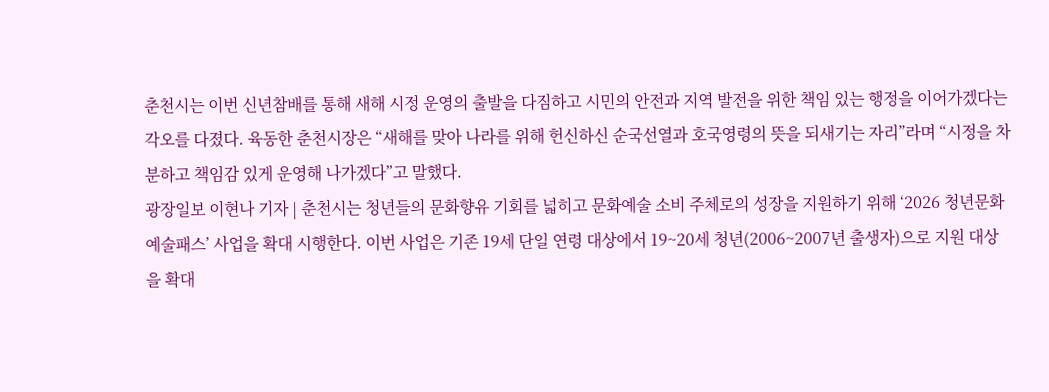춘천시는 이번 신년참배를 통해 새해 시정 운영의 출발을 다짐하고 시민의 안전과 지역 발전을 위한 책임 있는 행정을 이어가겠다는 각오를 다졌다. 육동한 춘천시장은 “새해를 맞아 나라를 위해 헌신하신 순국선열과 호국영령의 뜻을 되새기는 자리”라며 “시정을 차분하고 책임감 있게 운영해 나가겠다”고 말했다.
광장일보 이현나 기자 | 춘천시는 청년들의 문화향유 기회를 넓히고 문화예술 소비 주체로의 성장을 지원하기 위해 ‘2026 청년문화예술패스’ 사업을 확대 시행한다. 이번 사업은 기존 19세 단일 연령 대상에서 19~20세 청년(2006~2007년 출생자)으로 지원 대상을 확대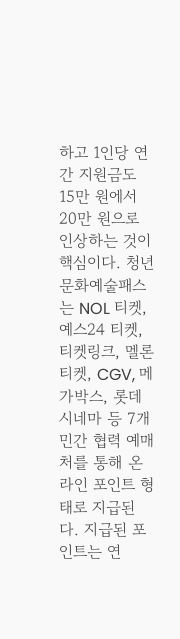하고 1인당 연간 지원금도 15만 원에서 20만 원으로 인상하는 것이 핵심이다. 청년문화예술패스는 NOL 티켓, 예스24 티켓, 티켓링크, 멜론티켓, CGV, 메가박스, 롯데시네마 등 7개 민간 협력 예매처를 통해 온라인 포인트 형태로 지급된다. 지급된 포인트는 연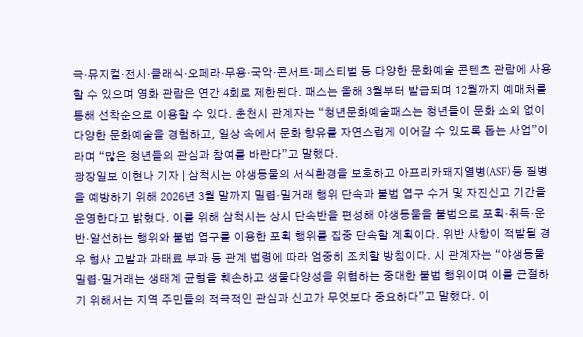극·뮤지컬·전시·클래식·오페라·무용·국악·콘서트·페스티벌 등 다양한 문화예술 콘텐츠 관람에 사용할 수 있으며 영화 관람은 연간 4회로 제한된다. 패스는 올해 3월부터 발급되며 12월까지 예매처를 통해 선착순으로 이용할 수 있다. 춘천시 관계자는 “청년문화예술패스는 청년들이 문화 소외 없이 다양한 문화예술을 경험하고, 일상 속에서 문화 향유를 자연스럽게 이어갈 수 있도록 돕는 사업”이라며 “많은 청년들의 관심과 참여를 바란다”고 말했다.
광장일보 이현나 기자 | 삼척시는 야생동물의 서식환경을 보호하고 아프리카돼지열병(ASF) 등 질병을 예방하기 위해 2026년 3월 말까지 밀렵·밀거래 행위 단속과 불법 엽구 수거 및 자진신고 기간을 운영한다고 밝혔다. 이를 위해 삼척시는 상시 단속반을 편성해 야생동물을 불법으로 포획·취득·운반·알선하는 행위와 불법 엽구를 이용한 포획 행위를 집중 단속할 계획이다. 위반 사항이 적발될 경우 형사 고발과 과태료 부과 등 관계 법령에 따라 엄중히 조치할 방침이다. 시 관계자는 “야생동물 밀렵·밀거래는 생태계 균형을 훼손하고 생물다양성을 위협하는 중대한 불법 행위이며 이를 근절하기 위해서는 지역 주민들의 적극적인 관심과 신고가 무엇보다 중요하다”고 말했다. 이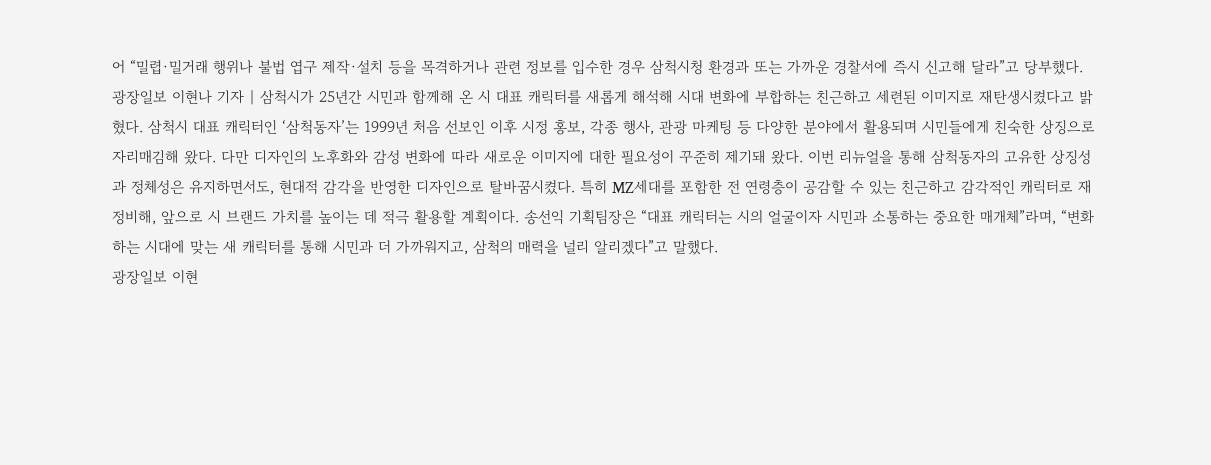어 “밀렵·밀거래 행위나 불법 엽구 제작·설치 등을 목격하거나 관련 정보를 입수한 경우 삼척시청 환경과 또는 가까운 경찰서에 즉시 신고해 달라”고 당부했다.
광장일보 이현나 기자 | 삼척시가 25년간 시민과 함께해 온 시 대표 캐릭터를 새롭게 해석해 시대 변화에 부합하는 친근하고 세련된 이미지로 재탄생시켰다고 밝혔다. 삼척시 대표 캐릭터인 ‘삼척동자’는 1999년 처음 선보인 이후 시정 홍보, 각종 행사, 관광 마케팅 등 다양한 분야에서 활용되며 시민들에게 친숙한 상징으로 자리매김해 왔다. 다만 디자인의 노후화와 감성 변화에 따라 새로운 이미지에 대한 필요성이 꾸준히 제기돼 왔다. 이번 리뉴얼을 통해 삼척동자의 고유한 상징성과 정체성은 유지하면서도, 현대적 감각을 반영한 디자인으로 탈바꿈시켰다. 특히 MZ세대를 포함한 전 연령층이 공감할 수 있는 친근하고 감각적인 캐릭터로 재정비해, 앞으로 시 브랜드 가치를 높이는 데 적극 활용할 계획이다. 송선익 기획팀장은 “대표 캐릭터는 시의 얼굴이자 시민과 소통하는 중요한 매개체”라며, “변화하는 시대에 맞는 새 캐릭터를 통해 시민과 더 가까워지고, 삼척의 매력을 널리 알리겠다”고 말했다.
광장일보 이현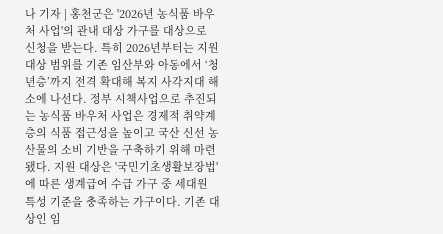나 기자 | 홍천군은 '2026년 농식품 바우처 사업'의 관내 대상 가구를 대상으로 신청을 받는다. 특히 2026년부터는 지원 대상 범위를 기존 임산부와 아동에서 ‘청년층’까지 전격 확대해 복지 사각지대 해소에 나선다. 정부 시책사업으로 추진되는 농식품 바우처 사업은 경제적 취약계층의 식품 접근성을 높이고 국산 신선 농산물의 소비 기반을 구축하기 위해 마련됐다. 지원 대상은 '국민기초생활보장법'에 따른 생계급여 수급 가구 중 세대원 특성 기준을 충족하는 가구이다. 기존 대상인 임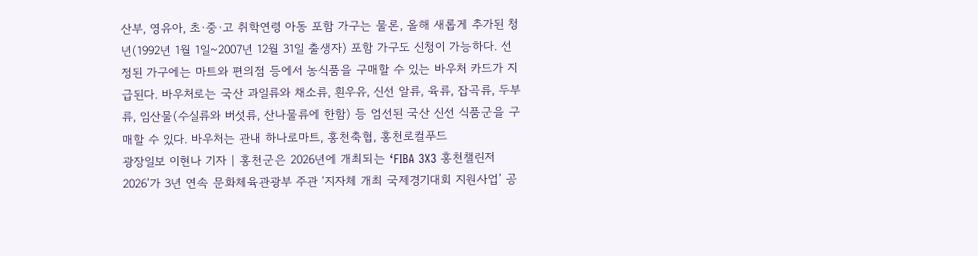산부, 영유아, 초·중·고 취학연령 아동 포함 가구는 물론, 올해 새롭게 추가된 청년(1992년 1월 1일~2007년 12월 31일 출생자) 포함 가구도 신청이 가능하다. 선정된 가구에는 마트와 편의점 등에서 농식품을 구매할 수 있는 바우처 카드가 지급된다. 바우처로는 국산 과일류와 채소류, 흰우유, 신선 알류, 육류, 잡곡류, 두부류, 임산물(수실류와 버섯류, 산나물류에 한함) 등 엄선된 국산 신선 식품군을 구매할 수 있다. 바우처는 관내 하나로마트, 홍천축협, 홍천로컬푸드
광장일보 이현나 기자 | 홍천군은 2026년에 개최되는 ‘FIBA 3X3 홍천챌린저 2026’가 3년 연속 문화체육관광부 주관 ‘지자체 개최 국제경기대회 지원사업’ 공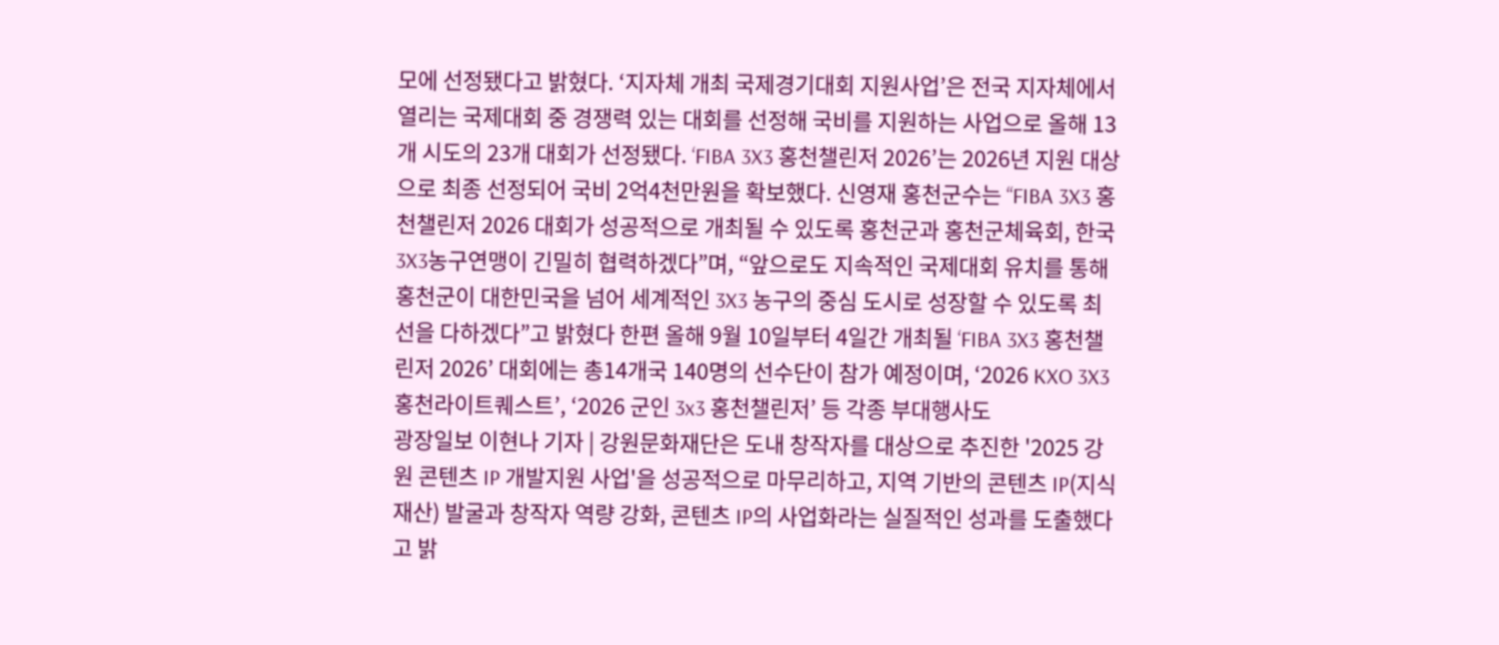모에 선정됐다고 밝혔다. ‘지자체 개최 국제경기대회 지원사업’은 전국 지자체에서 열리는 국제대회 중 경쟁력 있는 대회를 선정해 국비를 지원하는 사업으로 올해 13개 시도의 23개 대회가 선정됐다. ‘FIBA 3X3 홍천챌린저 2026’는 2026년 지원 대상으로 최종 선정되어 국비 2억4천만원을 확보했다. 신영재 홍천군수는 “FIBA 3X3 홍천챌린저 2026 대회가 성공적으로 개최될 수 있도록 홍천군과 홍천군체육회, 한국3X3농구연맹이 긴밀히 협력하겠다”며, “앞으로도 지속적인 국제대회 유치를 통해 홍천군이 대한민국을 넘어 세계적인 3X3 농구의 중심 도시로 성장할 수 있도록 최선을 다하겠다”고 밝혔다 한편 올해 9월 10일부터 4일간 개최될 ‘FIBA 3X3 홍천챌린저 2026’ 대회에는 총14개국 140명의 선수단이 참가 예정이며, ‘2026 KXO 3X3 홍천라이트퀘스트’, ‘2026 군인 3x3 홍천챌린저’ 등 각종 부대행사도
광장일보 이현나 기자 | 강원문화재단은 도내 창작자를 대상으로 추진한 '2025 강원 콘텐츠 IP 개발지원 사업'을 성공적으로 마무리하고, 지역 기반의 콘텐츠 IP(지식재산) 발굴과 창작자 역량 강화, 콘텐츠 IP의 사업화라는 실질적인 성과를 도출했다고 밝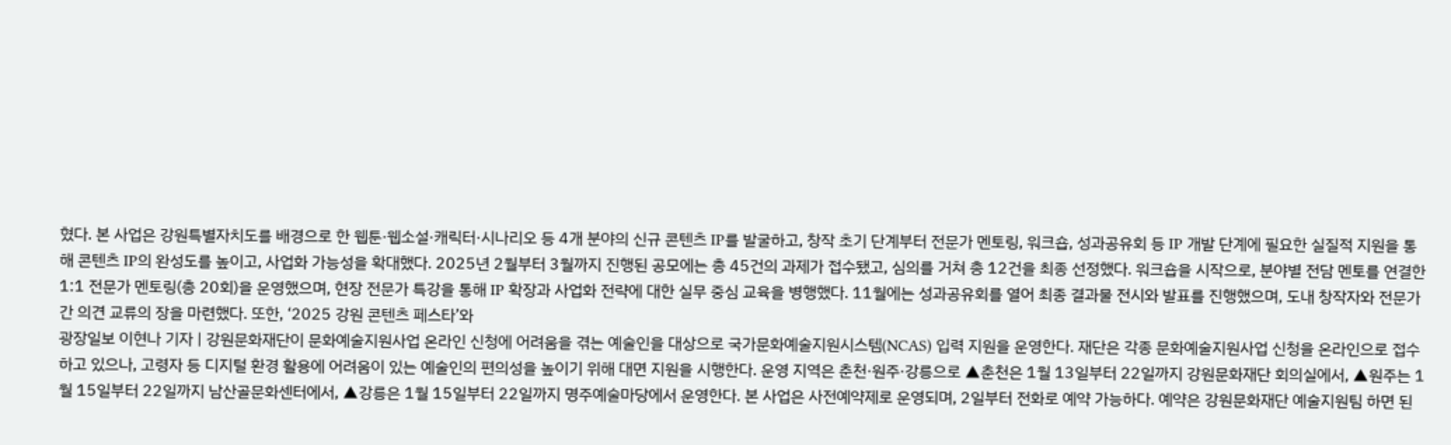혔다. 본 사업은 강원특별자치도를 배경으로 한 웹툰·웹소설·캐릭터·시나리오 등 4개 분야의 신규 콘텐츠 IP를 발굴하고, 창작 초기 단계부터 전문가 멘토링, 워크숍, 성과공유회 등 IP 개발 단계에 필요한 실질적 지원을 통해 콘텐츠 IP의 완성도를 높이고, 사업화 가능성을 확대했다. 2025년 2월부터 3월까지 진행된 공모에는 총 45건의 과제가 접수됐고, 심의를 거쳐 총 12건을 최종 선정했다. 워크숍을 시작으로, 분야별 전담 멘토를 연결한 1:1 전문가 멘토링(총 20회)을 운영했으며, 현장 전문가 특강을 통해 IP 확장과 사업화 전략에 대한 실무 중심 교육을 병행했다. 11월에는 성과공유회를 열어 최종 결과물 전시와 발표를 진행했으며, 도내 창작자와 전문가 간 의견 교류의 장을 마련했다. 또한, ‘2025 강원 콘텐츠 페스타’와
광장일보 이현나 기자 | 강원문화재단이 문화예술지원사업 온라인 신청에 어려움을 겪는 예술인을 대상으로 국가문화예술지원시스템(NCAS) 입력 지원을 운영한다. 재단은 각종 문화예술지원사업 신청을 온라인으로 접수하고 있으나, 고령자 등 디지털 환경 활용에 어려움이 있는 예술인의 편의성을 높이기 위해 대면 지원을 시행한다. 운영 지역은 춘천·원주·강릉으로 ▲춘천은 1월 13일부터 22일까지 강원문화재단 회의실에서, ▲원주는 1월 15일부터 22일까지 남산골문화센터에서, ▲강릉은 1월 15일부터 22일까지 명주예술마당에서 운영한다. 본 사업은 사전예약제로 운영되며, 2일부터 전화로 예약 가능하다. 예약은 강원문화재단 예술지원팀 하면 된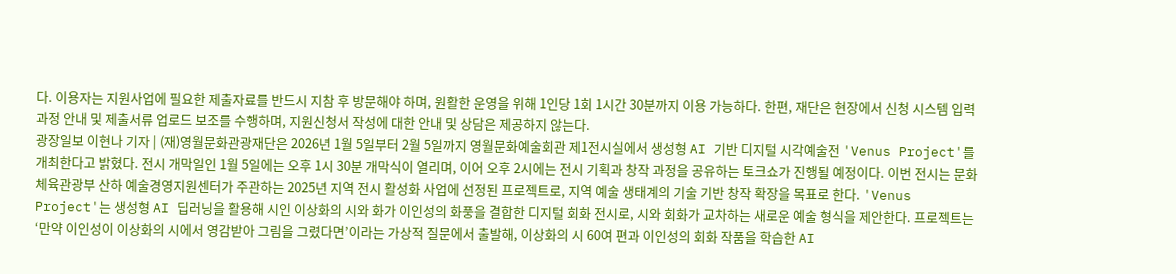다. 이용자는 지원사업에 필요한 제출자료를 반드시 지참 후 방문해야 하며, 원활한 운영을 위해 1인당 1회 1시간 30분까지 이용 가능하다. 한편, 재단은 현장에서 신청 시스템 입력 과정 안내 및 제출서류 업로드 보조를 수행하며, 지원신청서 작성에 대한 안내 및 상담은 제공하지 않는다.
광장일보 이현나 기자 | (재)영월문화관광재단은 2026년 1월 5일부터 2월 5일까지 영월문화예술회관 제1전시실에서 생성형 AI 기반 디지털 시각예술전 'Venus Project'를 개최한다고 밝혔다. 전시 개막일인 1월 5일에는 오후 1시 30분 개막식이 열리며, 이어 오후 2시에는 전시 기획과 창작 과정을 공유하는 토크쇼가 진행될 예정이다. 이번 전시는 문화체육관광부 산하 예술경영지원센터가 주관하는 2025년 지역 전시 활성화 사업에 선정된 프로젝트로, 지역 예술 생태계의 기술 기반 창작 확장을 목표로 한다. 'Venus Project'는 생성형 AI 딥러닝을 활용해 시인 이상화의 시와 화가 이인성의 화풍을 결합한 디지털 회화 전시로, 시와 회화가 교차하는 새로운 예술 형식을 제안한다. 프로젝트는 ‘만약 이인성이 이상화의 시에서 영감받아 그림을 그렸다면’이라는 가상적 질문에서 출발해, 이상화의 시 60여 편과 이인성의 회화 작품을 학습한 AI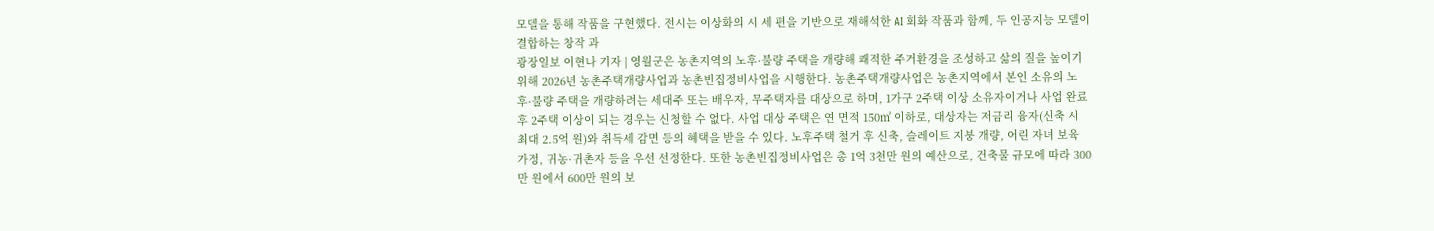모델을 통해 작품을 구현했다. 전시는 이상화의 시 세 편을 기반으로 재해석한 AI 회화 작품과 함께, 두 인공지능 모델이 결합하는 창작 과
광장일보 이현나 기자 | 영월군은 농촌지역의 노후·불량 주택을 개량해 쾌적한 주거환경을 조성하고 삶의 질을 높이기 위해 2026년 농촌주택개량사업과 농촌빈집정비사업을 시행한다. 농촌주택개량사업은 농촌지역에서 본인 소유의 노후·불량 주택을 개량하려는 세대주 또는 배우자, 무주택자를 대상으로 하며, 1가구 2주택 이상 소유자이거나 사업 완료 후 2주택 이상이 되는 경우는 신청할 수 없다. 사업 대상 주택은 연 면적 150㎡ 이하로, 대상자는 저금리 융자(신축 시 최대 2.5억 원)와 취득세 감면 등의 혜택을 받을 수 있다. 노후주택 철거 후 신축, 슬레이트 지붕 개량, 어린 자녀 보육 가정, 귀농·귀촌자 등을 우선 선정한다. 또한 농촌빈집정비사업은 총 1억 3천만 원의 예산으로, 건축물 규모에 따라 300만 원에서 600만 원의 보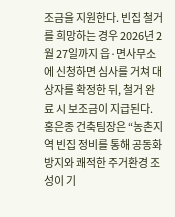조금을 지원한다. 빈집 철거를 희망하는 경우 2026년 2월 27일까지 읍·면사무소에 신청하면 심사를 거쳐 대상자를 확정한 뒤, 철거 완료 시 보조금이 지급된다. 홍은종 건축팀장은 “농촌지역 빈집 정비를 통해 공동화 방지와 쾌적한 주거환경 조성이 기